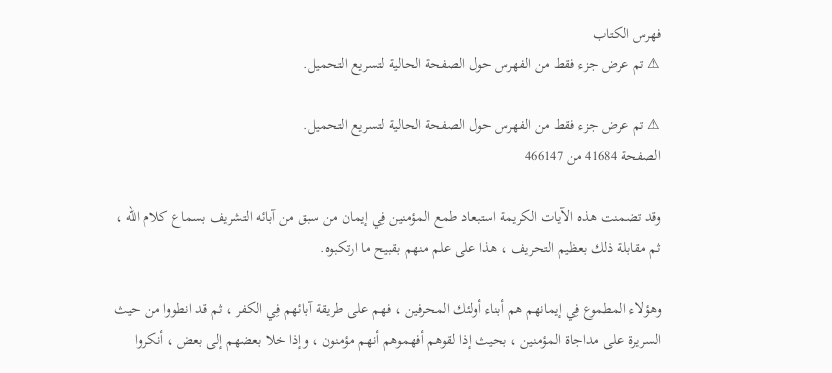فهرس الكتاب
⚠ تم عرض جزء فقط من الفهرس حول الصفحة الحالية لتسريع التحميل.

⚠ تم عرض جزء فقط من الفهرس حول الصفحة الحالية لتسريع التحميل.
الصفحة 41684 من 466147

وقد تضمنت هذه الآيات الكريمة استبعاد طمع المؤمنين فِي إيمان من سبق من آبائه التشريف بسماع كلام الله ، ثم مقابلة ذلك بعظيم التحريف ، هذا على علم منهم بقبيح ما ارتكبوه.

وهؤلاء المطموع فِي إيمانهم هم أبناء أولئك المحرفين ، فهم على طريقة آبائهم فِي الكفر ، ثم قد انطووا من حيث السريرة على مداجاة المؤمنين ، بحيث إذا لقوهم أفهموهم أنهم مؤمنون ، وإذا خلا بعضهم إلى بعض ، أنكروا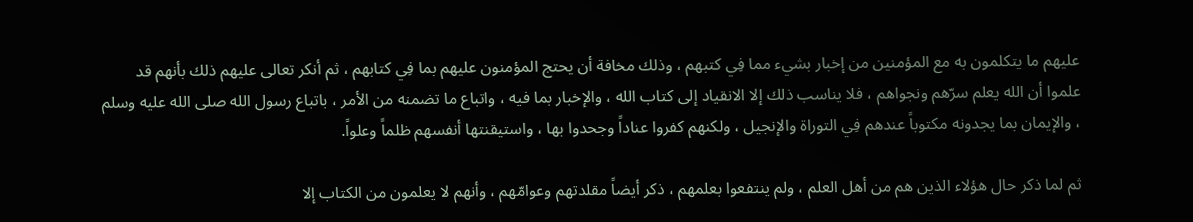عليهم ما يتكلمون به مع المؤمنين من إخبار بشيء مما فِي كتبهم ، وذلك مخافة أن يحتج المؤمنون عليهم بما فِي كتابهم ، ثم أنكر تعالى عليهم ذلك بأنهم قد علموا أن الله يعلم سرّهم ونجواهم ، فلا يناسب ذلك إلا الانقياد إلى كتاب الله ، والإخبار بما فيه ، واتباع ما تضمنه من الأمر ، باتباع رسول الله صلى الله عليه وسلم ، والإيمان بما يجدونه مكتوباً عندهم فِي التوراة والإنجيل ، ولكنهم كفروا عناداً وجحدوا بها ، واستيقنتها أنفسهم ظلماً وعلواً.

ثم لما ذكر حال هؤلاء الذين هم من أهل العلم ، ولم ينتفعوا بعلمهم ، ذكر أيضاً مقلدتهم وعوامّهم ، وأنهم لا يعلمون من الكتاب إلا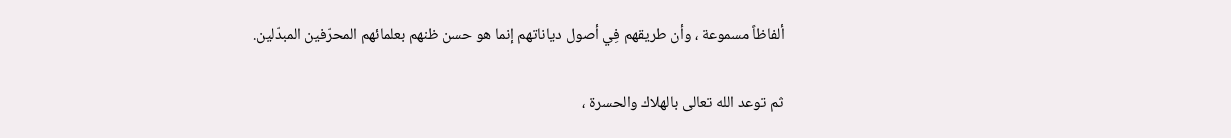ألفاظاً مسموعة ، وأن طريقهم فِي أصول دياناتهم إنما هو حسن ظنهم بعلمائهم المحرّفين المبدّلين.

ثم توعد الله تعالى بالهلاك والحسرة ،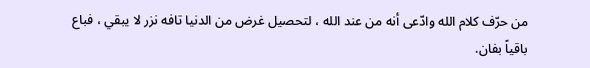من حرّف كلام الله وادّعى أنه من عند الله ، لتحصيل غرض من الدنيا تافه نزر لا يبقي ، فباع باقياً بفان.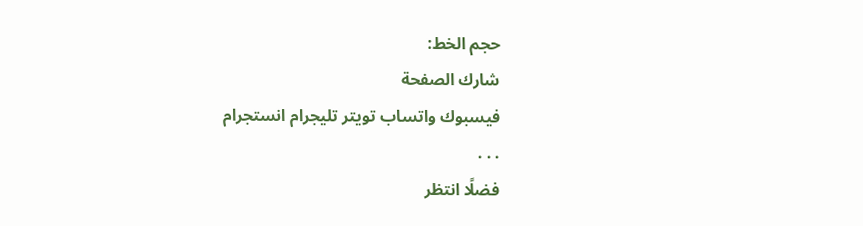حجم الخط:
شارك الصفحة
فيسبوك واتساب تويتر تليجرام انستجرام
. . .
فضلًا انتظر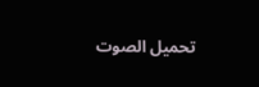تحميل الصوت